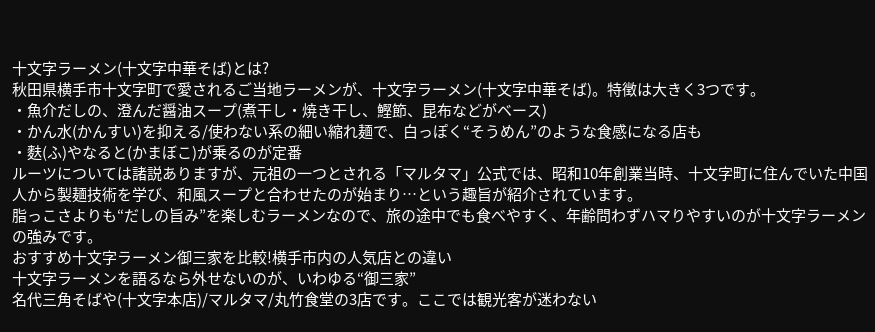十文字ラーメン(十文字中華そば)とは?
秋田県横手市十文字町で愛されるご当地ラーメンが、十文字ラーメン(十文字中華そば)。特徴は大きく3つです。
・魚介だしの、澄んだ醤油スープ(煮干し・焼き干し、鰹節、昆布などがベース)
・かん水(かんすい)を抑える/使わない系の細い縮れ麺で、白っぽく“そうめん”のような食感になる店も
・麩(ふ)やなると(かまぼこ)が乗るのが定番
ルーツについては諸説ありますが、元祖の一つとされる「マルタマ」公式では、昭和10年創業当時、十文字町に住んでいた中国人から製麺技術を学び、和風スープと合わせたのが始まり…という趣旨が紹介されています。
脂っこさよりも“だしの旨み”を楽しむラーメンなので、旅の途中でも食べやすく、年齢問わずハマりやすいのが十文字ラーメンの強みです。
おすすめ十文字ラーメン御三家を比較!横手市内の人気店との違い
十文字ラーメンを語るなら外せないのが、いわゆる“御三家”
名代三角そばや(十文字本店)/マルタマ/丸竹食堂の3店です。ここでは観光客が迷わない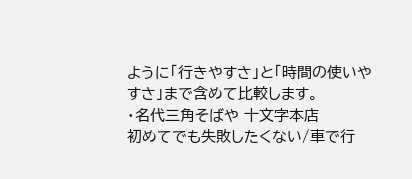ように「行きやすさ」と「時間の使いやすさ」まで含めて比較します。
・名代三角そばや 十文字本店
初めてでも失敗したくない/車で行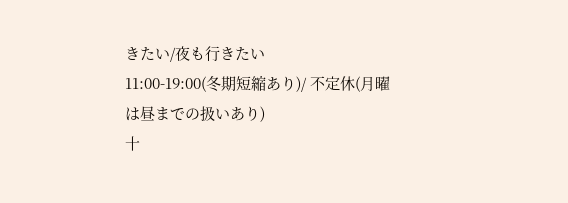きたい/夜も行きたい
11:00-19:00(冬期短縮あり)/ 不定休(月曜は昼までの扱いあり)
十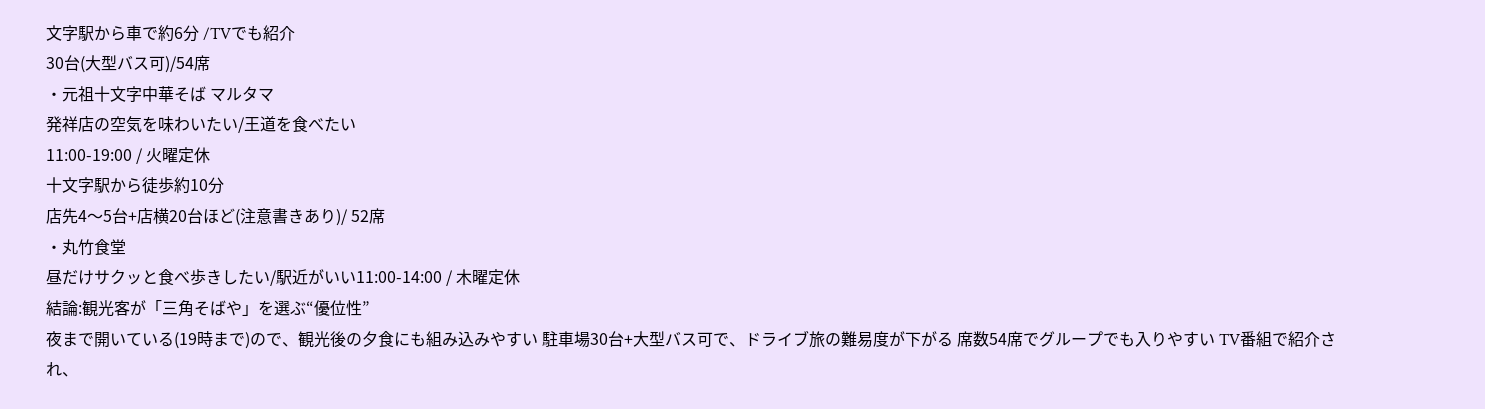文字駅から車で約6分 /TVでも紹介
30台(大型バス可)/54席
・元祖十文字中華そば マルタマ
発祥店の空気を味わいたい/王道を食べたい
11:00-19:00 / 火曜定休
十文字駅から徒歩約10分
店先4〜5台+店横20台ほど(注意書きあり)/ 52席
・丸竹食堂
昼だけサクッと食べ歩きしたい/駅近がいい11:00-14:00 / 木曜定休
結論:観光客が「三角そばや」を選ぶ“優位性”
夜まで開いている(19時まで)ので、観光後の夕食にも組み込みやすい 駐車場30台+大型バス可で、ドライブ旅の難易度が下がる 席数54席でグループでも入りやすい TV番組で紹介され、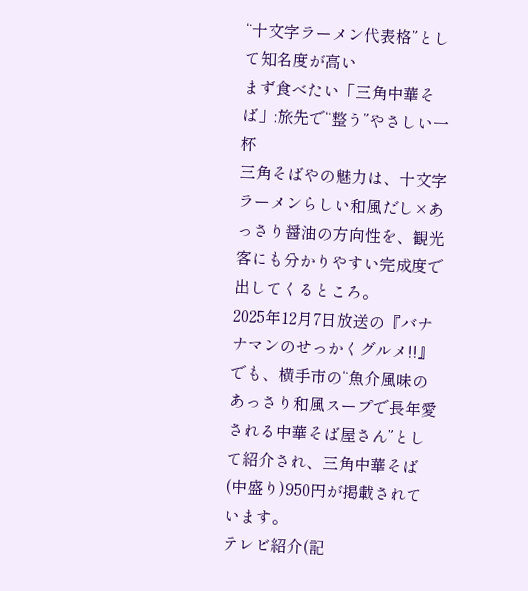“十文字ラーメン代表格”として知名度が高い
まず食べたい「三角中華そば」:旅先で“整う”やさしい一杯
三角そばやの魅力は、十文字ラーメンらしい和風だし×あっさり醤油の方向性を、観光客にも分かりやすい完成度で出してくるところ。
2025年12月7日放送の『バナナマンのせっかくグルメ!!』でも、横手市の“魚介風味のあっさり和風スープで長年愛される中華そば屋さん”として紹介され、三角中華そば(中盛り)950円が掲載されています。
テレビ紹介(記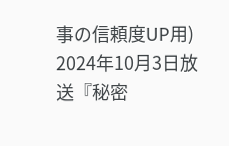事の信頼度UP用)
2024年10月3日放送『秘密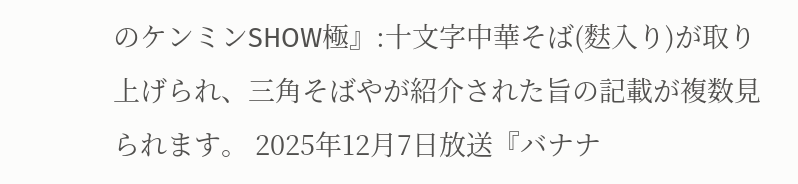のケンミンSHOW極』:十文字中華そば(麩入り)が取り上げられ、三角そばやが紹介された旨の記載が複数見られます。 2025年12月7日放送『バナナ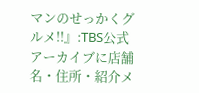マンのせっかくグルメ!!』:TBS公式アーカイブに店舗名・住所・紹介メ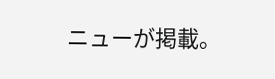ニューが掲載。